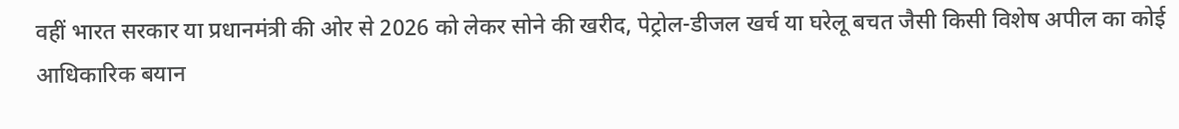वहीं भारत सरकार या प्रधानमंत्री की ओर से 2026 को लेकर सोने की खरीद, पेट्रोल-डीजल खर्च या घरेलू बचत जैसी किसी विशेष अपील का कोई आधिकारिक बयान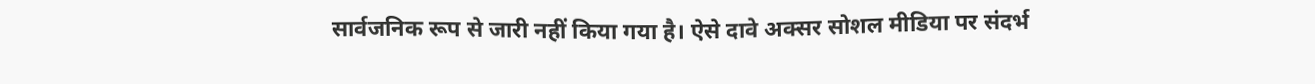सार्वजनिक रूप से जारी नहीं किया गया है। ऐसे दावे अक्सर सोशल मीडिया पर संदर्भ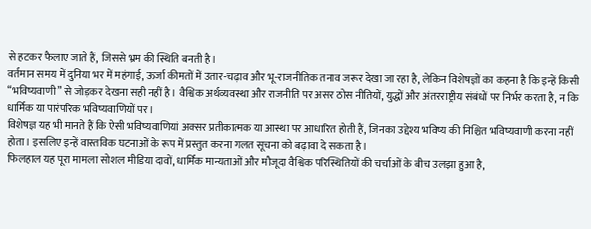से हटकर फैलाए जाते हैं, जिससे भ्रम की स्थिति बनती है।
वर्तमान समय में दुनिया भर में महंगाई, ऊर्जा कीमतों में उतार-चढ़ाव और भू-राजनीतिक तनाव जरूर देखा जा रहा है, लेकिन विशेषज्ञों का कहना है कि इन्हें किसी “भविष्यवाणी” से जोड़कर देखना सही नहीं है। वैश्विक अर्थव्यवस्था और राजनीति पर असर ठोस नीतियों, युद्धों और अंतरराष्ट्रीय संबंधों पर निर्भर करता है, न कि धार्मिक या पारंपरिक भविष्यवाणियों पर।
विशेषज्ञ यह भी मानते हैं कि ऐसी भविष्यवाणियां अक्सर प्रतीकात्मक या आस्था पर आधारित होती हैं, जिनका उद्देश्य भविष्य की निश्चित भविष्यवाणी करना नहीं होता। इसलिए इन्हें वास्तविक घटनाओं के रूप में प्रस्तुत करना गलत सूचना को बढ़ावा दे सकता है।
फिलहाल यह पूरा मामला सोशल मीडिया दावों, धार्मिक मान्यताओं और मौजूदा वैश्विक परिस्थितियों की चर्चाओं के बीच उलझा हुआ है,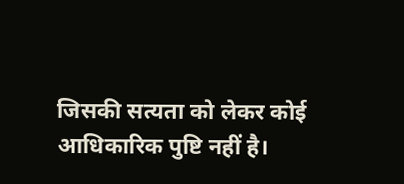जिसकी सत्यता को लेकर कोई आधिकारिक पुष्टि नहीं है।